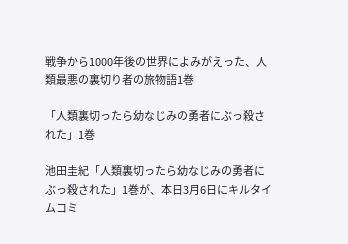戦争から1000年後の世界によみがえった、人類最悪の裏切り者の旅物語1巻

「人類裏切ったら幼なじみの勇者にぶっ殺された」1巻

池田圭紀「人類裏切ったら幼なじみの勇者にぶっ殺された」1巻が、本日3月6日にキルタイムコミ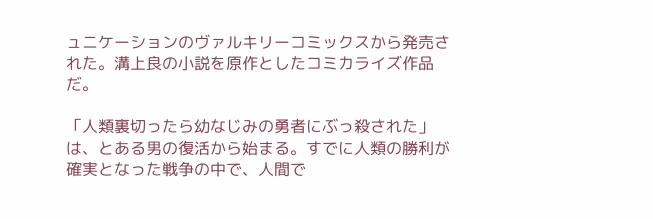ュニケーションのヴァルキリーコミックスから発売された。溝上良の小説を原作としたコミカライズ作品だ。

「人類裏切ったら幼なじみの勇者にぶっ殺された」は、とある男の復活から始まる。すでに人類の勝利が確実となった戦争の中で、人間で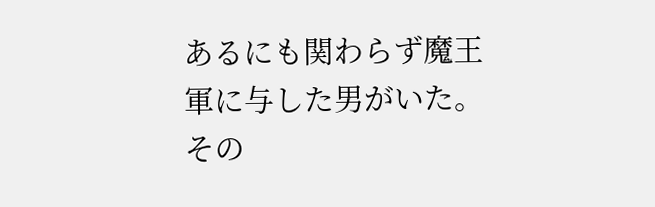あるにも関わらず魔王軍に与した男がいた。その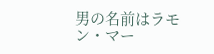男の名前はラモン・マー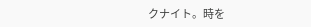クナイト。時を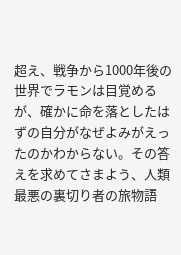超え、戦争から1000年後の世界でラモンは目覚めるが、確かに命を落としたはずの自分がなぜよみがえったのかわからない。その答えを求めてさまよう、人類最悪の裏切り者の旅物語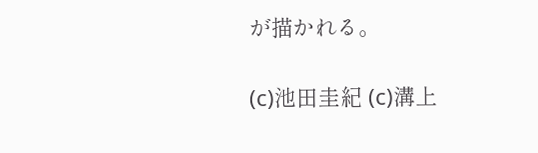が描かれる。

(c)池田圭紀 (c)溝上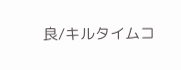良/キルタイムコ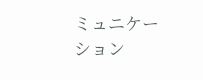ミュニケーション